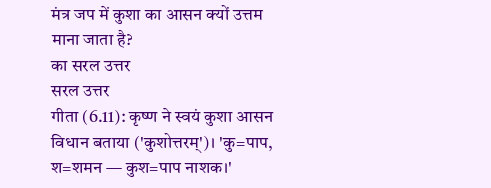मंत्र जप में कुशा का आसन क्यों उत्तम माना जाता है?
का सरल उत्तर
सरल उत्तर
गीता (6.11): कृष्ण ने स्वयं कुशा आसन विधान बताया ('कुशोत्तरम्')। 'कु=पाप, श=शमन — कुश=पाप नाशक।'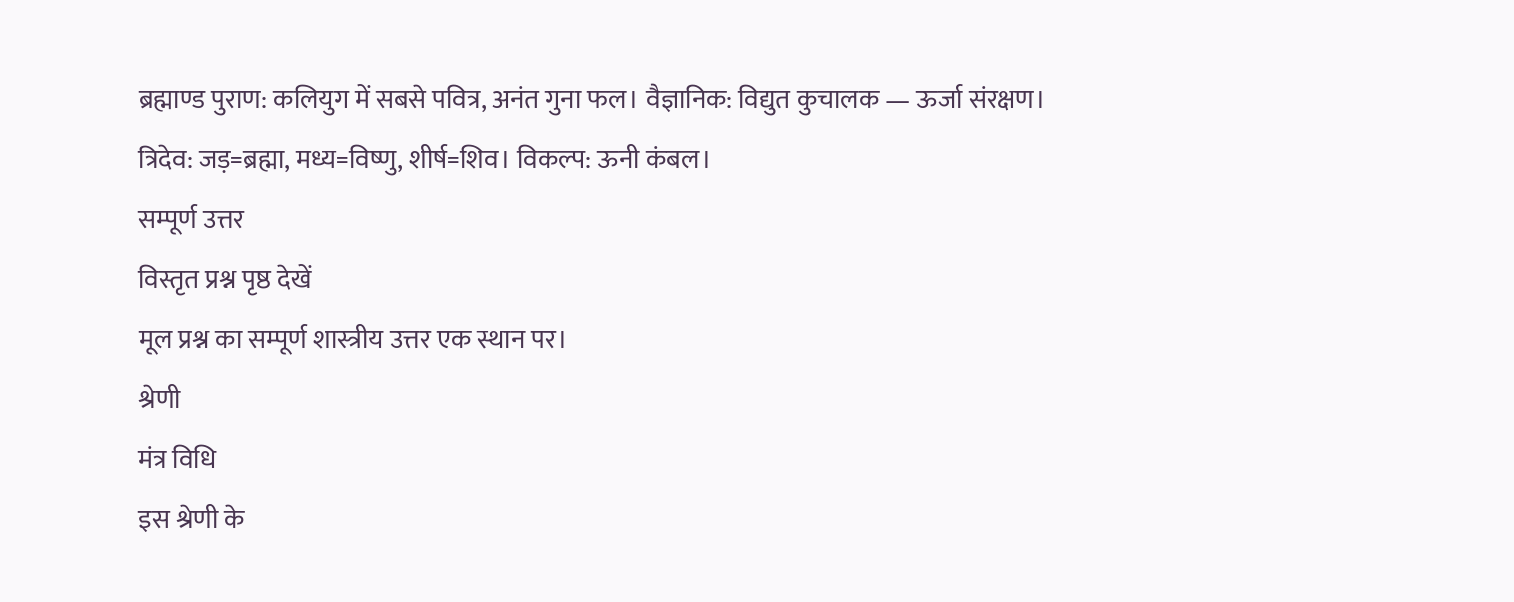ब्रह्माण्ड पुराण: कलियुग में सबसे पवित्र, अनंत गुना फल। वैज्ञानिक: विद्युत कुचालक — ऊर्जा संरक्षण। त्रिदेव: जड़=ब्रह्मा, मध्य=विष्णु, शीर्ष=शिव। विकल्प: ऊनी कंबल।
सम्पूर्ण उत्तर
विस्तृत प्रश्न पृष्ठ देखें
मूल प्रश्न का सम्पूर्ण शास्त्रीय उत्तर एक स्थान पर।
श्रेणी
मंत्र विधि
इस श्रेणी के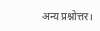अन्य प्रश्नोत्तर।